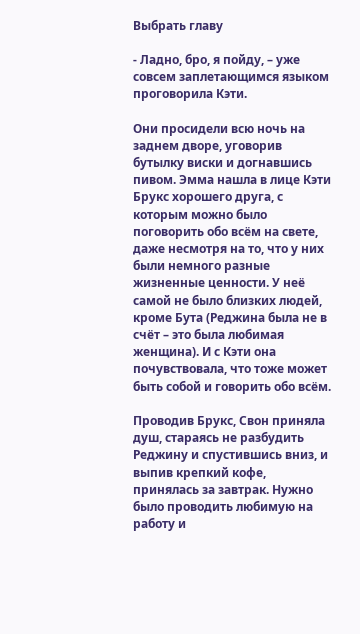Выбрать главу

- Ладно, бро, я пойду, – уже совсем заплетающимся языком проговорила Кэти.

Они просидели всю ночь на заднем дворе, уговорив бутылку виски и догнавшись пивом. Эмма нашла в лице Кэти Брукс хорошего друга, с которым можно было поговорить обо всём на свете, даже несмотря на то, что у них были немного разные жизненные ценности. У неё самой не было близких людей, кроме Бута (Реджина была не в счёт – это была любимая женщина). И с Кэти она почувствовала, что тоже может быть собой и говорить обо всём.

Проводив Брукс, Свон приняла душ, стараясь не разбудить Реджину и спустившись вниз, и выпив крепкий кофе, принялась за завтрак. Нужно было проводить любимую на работу и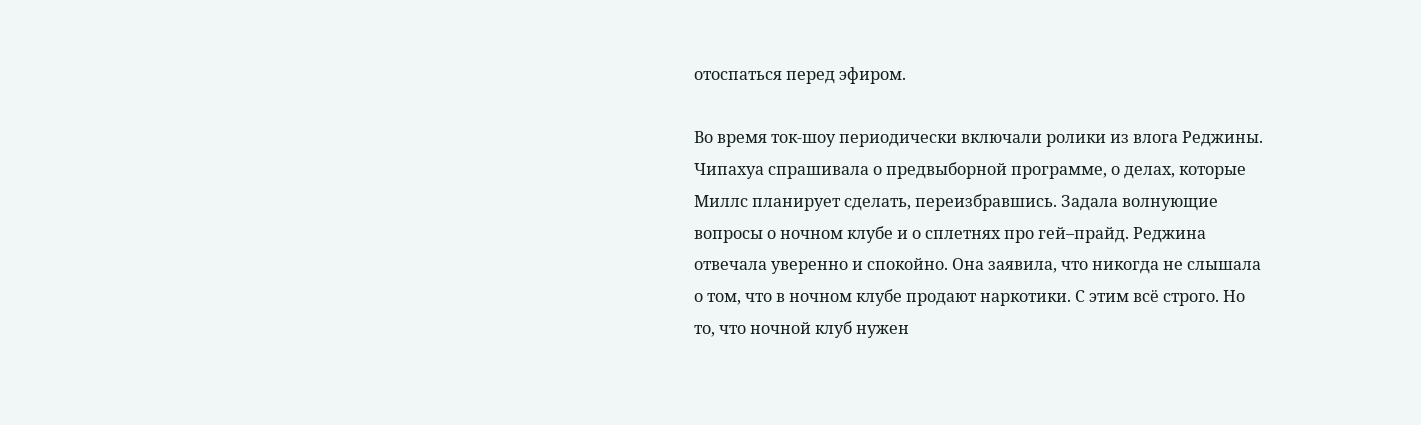отоспаться перед эфиром.

Во время ток-шоу периодически включали ролики из влога Реджины. Чипахуа спрашивала о предвыборной программе, о делах, которые Миллс планирует сделать, переизбравшись. Задала волнующие вопросы о ночном клубе и о сплетнях про гей–прайд. Реджина отвечала уверенно и спокойно. Она заявила, что никогда не слышала о том, что в ночном клубе продают наркотики. С этим всё строго. Но то, что ночной клуб нужен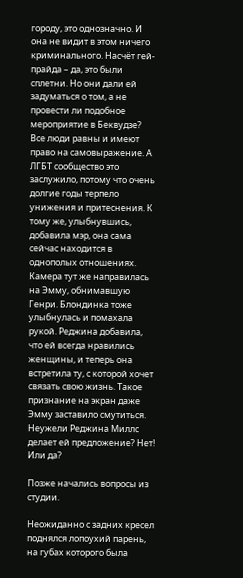городу, это однозначно. И она не видит в этом ничего криминального. Насчёт гей-прайда – да, это были сплетни. Но они дали ей задуматься о том, а не провести ли подобное мероприятие в Беквудзе? Все люди равны и имеют право на самовыражение. А ЛГБТ сообщество это заслужило, потому что очень долгие годы терпело унижения и притеснения. К тому же, улыбнувшись, добавила мэр, она сама сейчас находится в однополых отношениях. Камера тут же направилась на Эмму, обнимавшую Генри. Блондинка тоже улыбнулась и помахала рукой. Реджина добавила, что ей всегда нравились женщины, и теперь она встретила ту, с которой хочет связать свою жизнь. Такое признание на экран даже Эмму заставило смутиться. Неужели Реджина Миллс делает ей предложение? Нет! Или да?

Позже начались вопросы из студии.

Неожиданно с задних кресел поднялся лопоухий парень, на губах которого была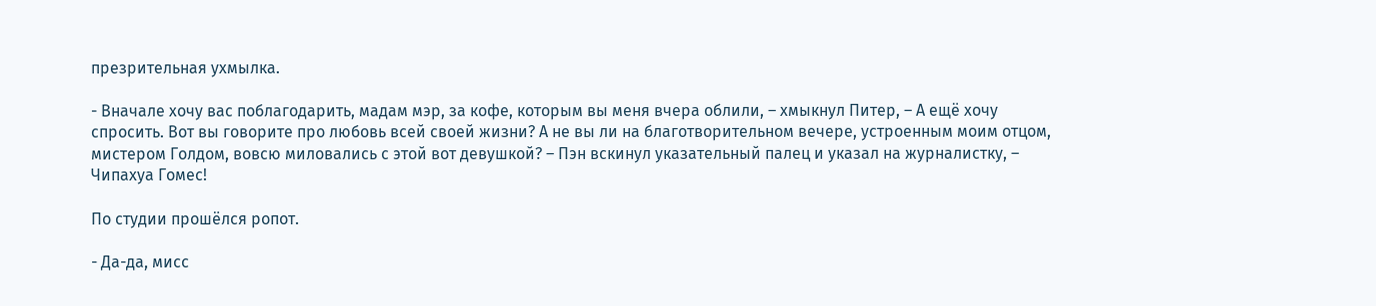презрительная ухмылка.

- Вначале хочу вас поблагодарить, мадам мэр, за кофе, которым вы меня вчера облили, – хмыкнул Питер, – А ещё хочу спросить. Вот вы говорите про любовь всей своей жизни? А не вы ли на благотворительном вечере, устроенным моим отцом, мистером Голдом, вовсю миловались с этой вот девушкой? – Пэн вскинул указательный палец и указал на журналистку, – Чипахуа Гомес!

По студии прошёлся ропот.

- Да-да, мисс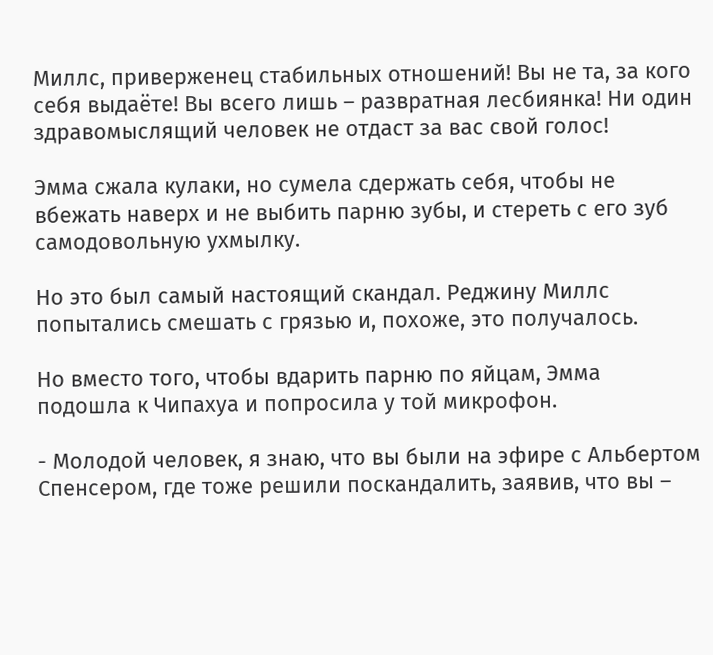Миллс, приверженец стабильных отношений! Вы не та, за кого себя выдаёте! Вы всего лишь – развратная лесбиянка! Ни один здравомыслящий человек не отдаст за вас свой голос!

Эмма сжала кулаки, но сумела сдержать себя, чтобы не вбежать наверх и не выбить парню зубы, и стереть с его зуб самодовольную ухмылку.

Но это был самый настоящий скандал. Реджину Миллс попытались смешать с грязью и, похоже, это получалось.

Но вместо того, чтобы вдарить парню по яйцам, Эмма подошла к Чипахуа и попросила у той микрофон.

- Молодой человек, я знаю, что вы были на эфире с Альбертом Спенсером, где тоже решили поскандалить, заявив, что вы –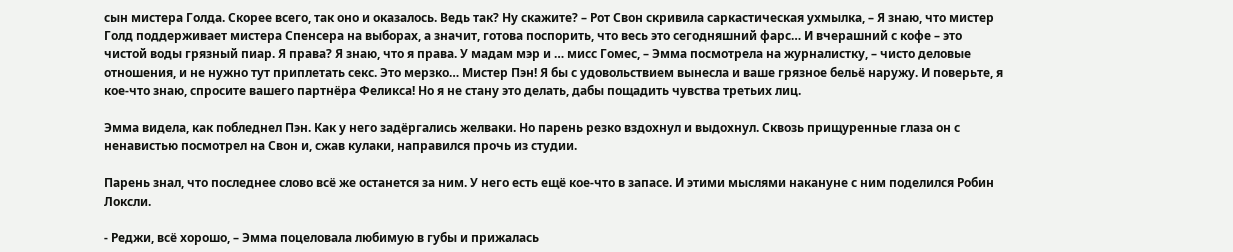сын мистера Голда. Скорее всего, так оно и оказалось. Ведь так? Ну скажите? – Рот Свон скривила саркастическая ухмылка, – Я знаю, что мистер Голд поддерживает мистера Спенсера на выборах, а значит, готова поспорить, что весь это сегодняшний фарс… И вчерашний с кофе – это чистой воды грязный пиар. Я права? Я знаю, что я права. У мадам мэр и … мисс Гомес, – Эмма посмотрела на журналистку, – чисто деловые отношения, и не нужно тут приплетать секс. Это мерзко… Мистер Пэн! Я бы с удовольствием вынесла и ваше грязное бельё наружу. И поверьте, я кое-что знаю, спросите вашего партнёра Феликса! Но я не стану это делать, дабы пощадить чувства третьих лиц.

Эмма видела, как побледнел Пэн. Как у него задёргались желваки. Но парень резко вздохнул и выдохнул. Сквозь прищуренные глаза он с ненавистью посмотрел на Свон и, сжав кулаки, направился прочь из студии.

Парень знал, что последнее слово всё же останется за ним. У него есть ещё кое-что в запасе. И этими мыслями накануне с ним поделился Робин Локсли.

- Реджи, всё хорошо, – Эмма поцеловала любимую в губы и прижалась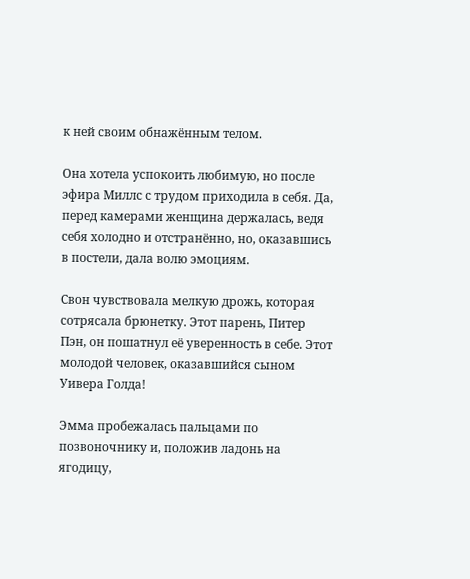к ней своим обнажённым телом.

Она хотела успокоить любимую, но после эфира Миллс с трудом приходила в себя. Да, перед камерами женщина держалась, ведя себя холодно и отстранённо, но, оказавшись в постели, дала волю эмоциям.

Свон чувствовала мелкую дрожь, которая сотрясала брюнетку. Этот парень, Питер Пэн, он пошатнул её уверенность в себе. Этот молодой человек, оказавшийся сыном Уивера Голда!

Эмма пробежалась пальцами по позвоночнику и, положив ладонь на ягодицу,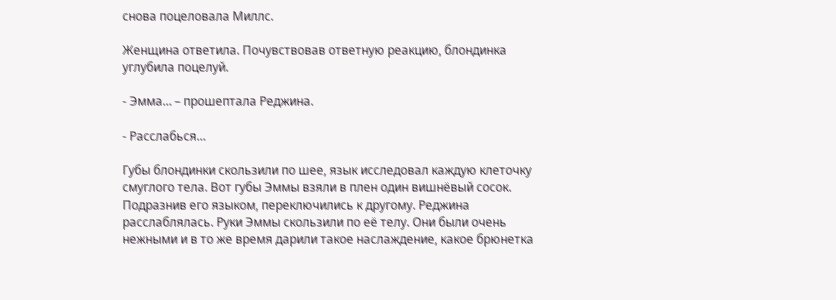снова поцеловала Миллс.

Женщина ответила. Почувствовав ответную реакцию, блондинка углубила поцелуй.

- Эмма… – прошептала Реджина.

- Расслабься…

Губы блондинки скользили по шее, язык исследовал каждую клеточку смуглого тела. Вот губы Эммы взяли в плен один вишнёвый сосок. Подразнив его языком, переключились к другому. Реджина расслаблялась. Руки Эммы скользили по её телу. Они были очень нежными и в то же время дарили такое наслаждение, какое брюнетка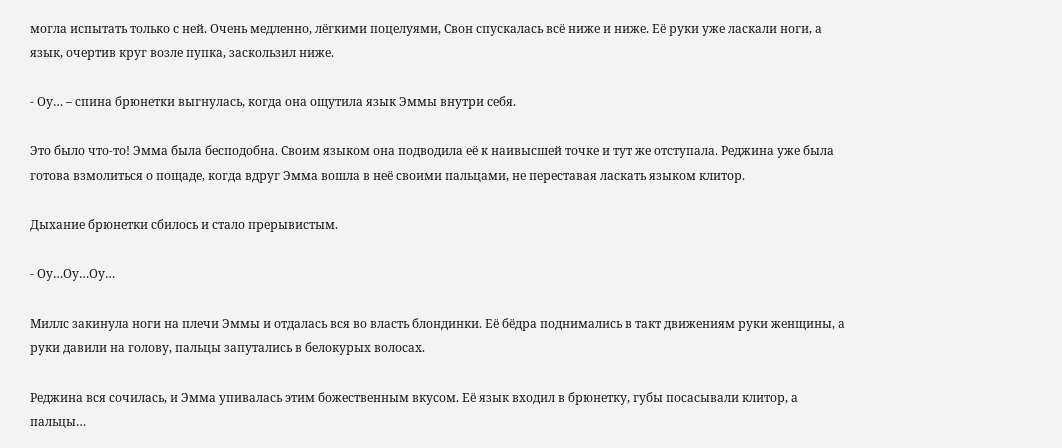могла испытать только с ней. Очень медленно, лёгкими поцелуями, Свон спускалась всё ниже и ниже. Её руки уже ласкали ноги, а язык, очертив круг возле пупка, заскользил ниже.

- Оу… – спина брюнетки выгнулась, когда она ощутила язык Эммы внутри себя.

Это было что-то! Эмма была бесподобна. Своим языком она подводила её к наивысшей точке и тут же отступала. Реджина уже была готова взмолиться о пощаде, когда вдруг Эмма вошла в неё своими пальцами, не переставая ласкать языком клитор.

Дыхание брюнетки сбилось и стало прерывистым.

- Оу…Оу…Оу…

Миллс закинула ноги на плечи Эммы и отдалась вся во власть блондинки. Её бёдра поднимались в такт движениям руки женщины, а руки давили на голову, пальцы запутались в белокурых волосах.

Реджина вся сочилась, и Эмма упивалась этим божественным вкусом. Её язык входил в брюнетку, губы посасывали клитор, а пальцы…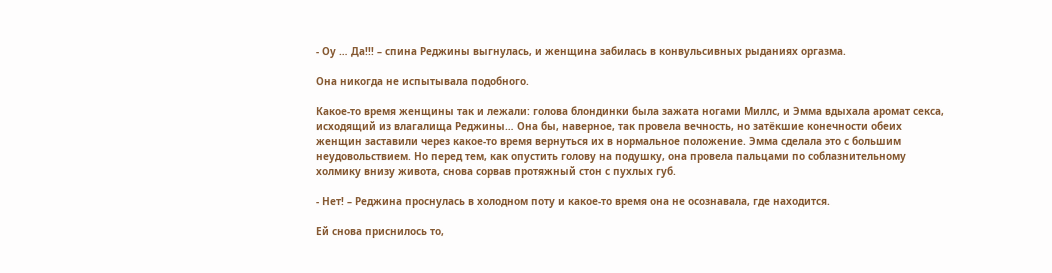- Оу … Да!!! – спина Реджины выгнулась, и женщина забилась в конвульсивных рыданиях оргазма.

Она никогда не испытывала подобного.

Какое-то время женщины так и лежали: голова блондинки была зажата ногами Миллс, и Эмма вдыхала аромат секса, исходящий из влагалища Реджины… Она бы, наверное, так провела вечность, но затёкшие конечности обеих женщин заставили через какое-то время вернуться их в нормальное положение. Эмма сделала это с большим неудовольствием. Но перед тем, как опустить голову на подушку, она провела пальцами по соблазнительному холмику внизу живота, снова сорвав протяжный стон с пухлых губ.

- Нет! – Реджина проснулась в холодном поту и какое-то время она не осознавала, где находится.

Ей снова приснилось то,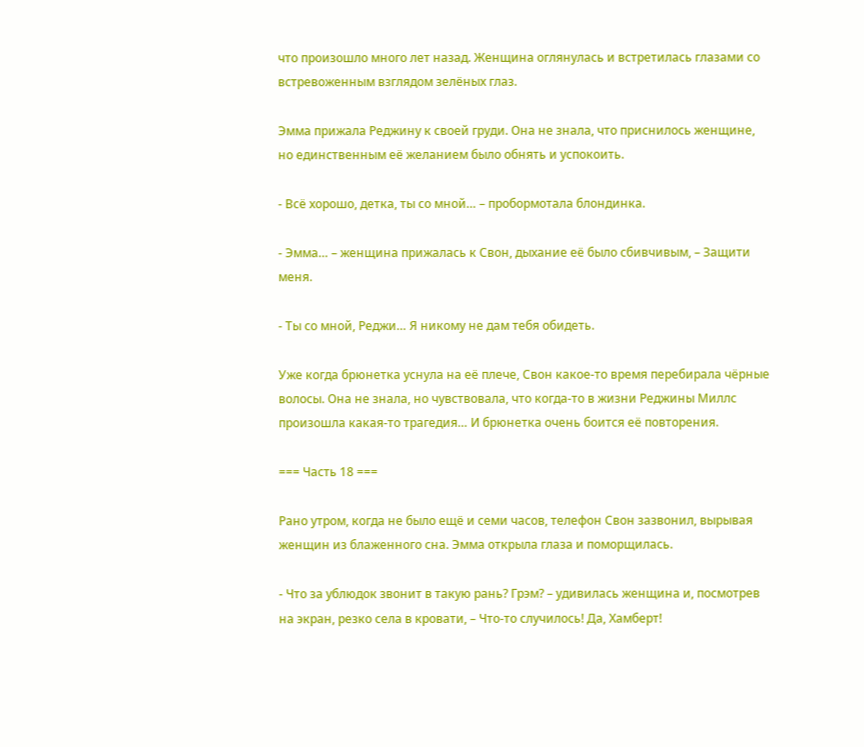что произошло много лет назад. Женщина оглянулась и встретилась глазами со встревоженным взглядом зелёных глаз.

Эмма прижала Реджину к своей груди. Она не знала, что приснилось женщине, но единственным её желанием было обнять и успокоить.

- Всё хорошо, детка, ты со мной… – пробормотала блондинка.

- Эмма… – женщина прижалась к Свон, дыхание её было сбивчивым, – Защити меня.

- Ты со мной, Реджи… Я никому не дам тебя обидеть.

Уже когда брюнетка уснула на её плече, Свон какое-то время перебирала чёрные волосы. Она не знала, но чувствовала, что когда-то в жизни Реджины Миллс произошла какая-то трагедия… И брюнетка очень боится её повторения.

=== Часть 18 ===

Рано утром, когда не было ещё и семи часов, телефон Свон зазвонил, вырывая женщин из блаженного сна. Эмма открыла глаза и поморщилась.

- Что за ублюдок звонит в такую рань? Грэм? – удивилась женщина и, посмотрев на экран, резко села в кровати, – Что-то случилось! Да, Хамберт!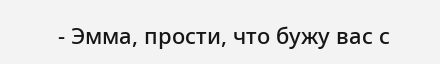- Эмма, прости, что бужу вас с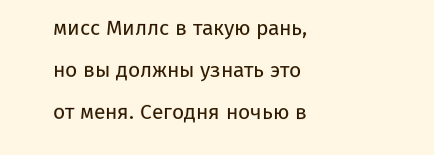мисс Миллс в такую рань, но вы должны узнать это от меня. Сегодня ночью в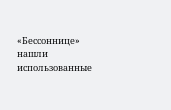«Бессоннице» нашли использованные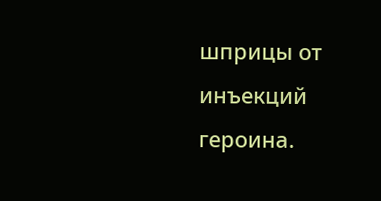шприцы от инъекций героина.